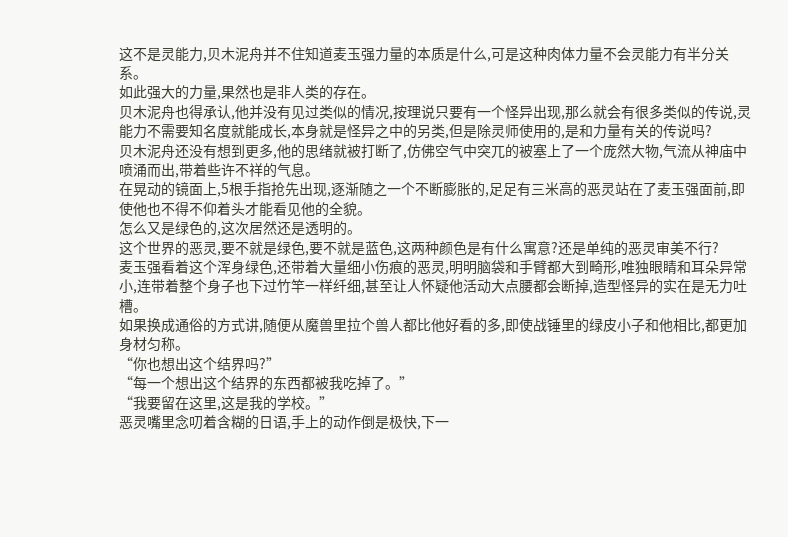这不是灵能力,贝木泥舟并不住知道麦玉强力量的本质是什么,可是这种肉体力量不会灵能力有半分关系。
如此强大的力量,果然也是非人类的存在。
贝木泥舟也得承认,他并没有见过类似的情况,按理说只要有一个怪异出现,那么就会有很多类似的传说,灵能力不需要知名度就能成长,本身就是怪异之中的另类,但是除灵师使用的,是和力量有关的传说吗?
贝木泥舟还没有想到更多,他的思绪就被打断了,仿佛空气中突兀的被塞上了一个庞然大物,气流从神庙中喷涌而出,带着些许不祥的气息。
在晃动的镜面上,5根手指抢先出现,逐渐随之一个不断膨胀的,足足有三米高的恶灵站在了麦玉强面前,即使他也不得不仰着头才能看见他的全貌。
怎么又是绿色的,这次居然还是透明的。
这个世界的恶灵,要不就是绿色,要不就是蓝色,这两种颜色是有什么寓意?还是单纯的恶灵审美不行?
麦玉强看着这个浑身绿色,还带着大量细小伤痕的恶灵,明明脑袋和手臂都大到畸形,唯独眼睛和耳朵异常小,连带着整个身子也下过竹竿一样纤细,甚至让人怀疑他活动大点腰都会断掉,造型怪异的实在是无力吐槽。
如果换成通俗的方式讲,随便从魔兽里拉个兽人都比他好看的多,即使战锤里的绿皮小子和他相比,都更加身材匀称。
“你也想出这个结界吗?”
“每一个想出这个结界的东西都被我吃掉了。”
“我要留在这里,这是我的学校。”
恶灵嘴里念叨着含糊的日语,手上的动作倒是极快,下一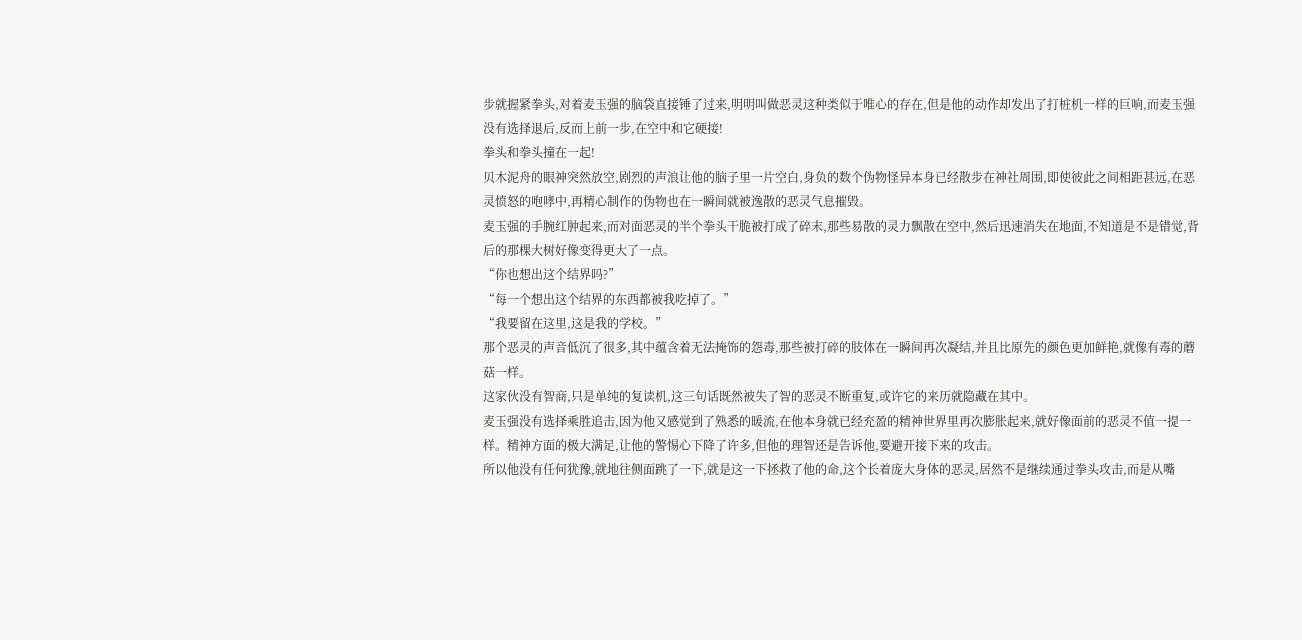步就握紧拳头,对着麦玉强的脑袋直接锤了过来,明明叫做恶灵这种类似于唯心的存在,但是他的动作却发出了打桩机一样的巨响,而麦玉强没有选择退后,反而上前一步,在空中和它硬接!
拳头和拳头撞在一起!
贝木泥舟的眼神突然放空,剧烈的声浪让他的脑子里一片空白,身负的数个伪物怪异本身已经散步在神社周围,即使彼此之间相距甚远,在恶灵愤怒的咆哮中,再精心制作的伪物也在一瞬间就被逸散的恶灵气息摧毁。
麦玉强的手腕红肿起来,而对面恶灵的半个拳头干脆被打成了碎末,那些易散的灵力飘散在空中,然后迅速消失在地面,不知道是不是错觉,背后的那棵大树好像变得更大了一点。
“你也想出这个结界吗?”
“每一个想出这个结界的东西都被我吃掉了。”
“我要留在这里,这是我的学校。”
那个恶灵的声音低沉了很多,其中蕴含着无法掩饰的怨毒,那些被打碎的肢体在一瞬间再次凝结,并且比原先的颜色更加鲜艳,就像有毒的蘑菇一样。
这家伙没有智商,只是单纯的复读机,这三句话既然被失了智的恶灵不断重复,或许它的来历就隐藏在其中。
麦玉强没有选择乘胜追击,因为他又感觉到了熟悉的暖流,在他本身就已经充盈的精神世界里再次膨胀起来,就好像面前的恶灵不值一提一样。精神方面的极大满足,让他的警惕心下降了许多,但他的理智还是告诉他,要避开接下来的攻击。
所以他没有任何犹豫,就地往侧面跳了一下,就是这一下拯救了他的命,这个长着庞大身体的恶灵,居然不是继续通过拳头攻击,而是从嘴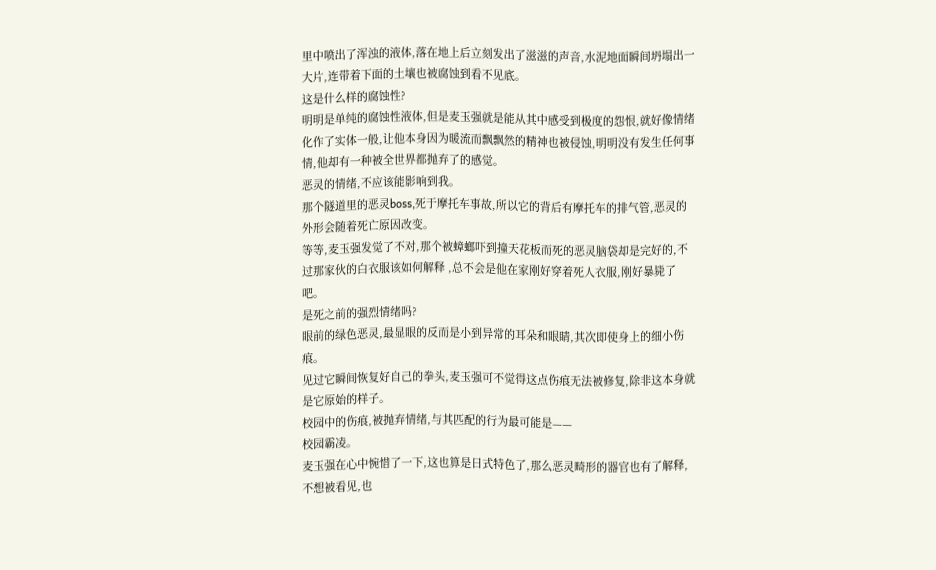里中喷出了浑浊的液体,落在地上后立刻发出了滋滋的声音,水泥地面瞬间坍塌出一大片,连带着下面的土壤也被腐蚀到看不见底。
这是什么样的腐蚀性?
明明是单纯的腐蚀性液体,但是麦玉强就是能从其中感受到极度的怨恨,就好像情绪化作了实体一般,让他本身因为暖流而飘飘然的精神也被侵蚀,明明没有发生任何事情,他却有一种被全世界都抛弃了的感觉。
恶灵的情绪,不应该能影响到我。
那个隧道里的恶灵boss,死于摩托车事故,所以它的背后有摩托车的排气管,恶灵的外形会随着死亡原因改变。
等等,麦玉强发觉了不对,那个被蟑螂吓到撞天花板而死的恶灵脑袋却是完好的,不过那家伙的白衣服该如何解释 ,总不会是他在家刚好穿着死人衣服,刚好暴毙了吧。
是死之前的强烈情绪吗?
眼前的绿色恶灵,最显眼的反而是小到异常的耳朵和眼睛,其次即使身上的细小伤痕。
见过它瞬间恢复好自己的拳头,麦玉强可不觉得这点伤痕无法被修复,除非这本身就是它原始的样子。
校园中的伤痕,被抛弃情绪,与其匹配的行为最可能是——
校园霸凌。
麦玉强在心中惋惜了一下,这也算是日式特色了,那么恶灵畸形的器官也有了解释,不想被看见,也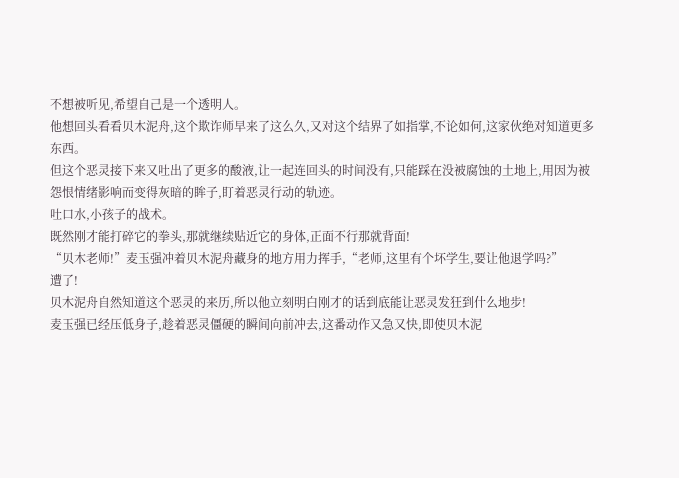不想被听见,希望自己是一个透明人。
他想回头看看贝木泥舟,这个欺诈师早来了这么久,又对这个结界了如指掌,不论如何,这家伙绝对知道更多东西。
但这个恶灵接下来又吐出了更多的酸液,让一起连回头的时间没有,只能踩在没被腐蚀的土地上,用因为被怨恨情绪影响而变得灰暗的眸子,盯着恶灵行动的轨迹。
吐口水,小孩子的战术。
既然刚才能打碎它的拳头,那就继续贴近它的身体,正面不行那就背面!
“贝木老师!”麦玉强冲着贝木泥舟藏身的地方用力挥手,“老师,这里有个坏学生,要让他退学吗?”
遭了!
贝木泥舟自然知道这个恶灵的来历,所以他立刻明白刚才的话到底能让恶灵发狂到什么地步!
麦玉强已经压低身子,趁着恶灵僵硬的瞬间向前冲去,这番动作又急又快,即使贝木泥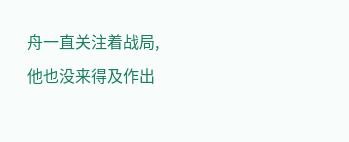舟一直关注着战局,他也没来得及作出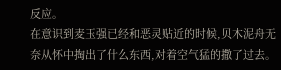反应。
在意识到麦玉强已经和恶灵贴近的时候,贝木泥舟无奈从怀中掏出了什么东西,对着空气猛的撒了过去。